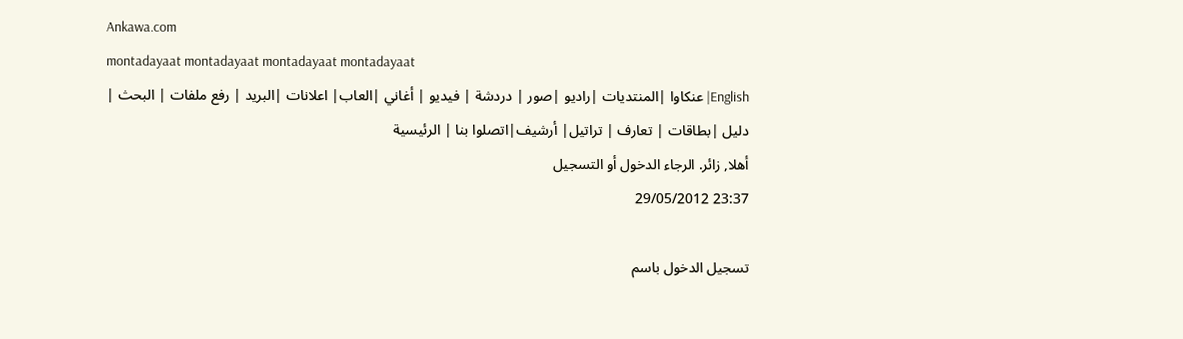Ankawa.com
montadayaat montadayaat montadayaat montadayaat
English| عنكاوا |المنتديات |راديو |صور | دردشة | فيديو | أغاني |العاب| اعلانات |البريد | رفع ملفات | البحث | دليل |بطاقات | تعارف | تراتيل| أرشيف|اتصلوا بنا | الرئيسية
أهلا, زائر. الرجاء الدخول أو التسجيل
23:37 29/05/2012

تسجيل الدخول باسم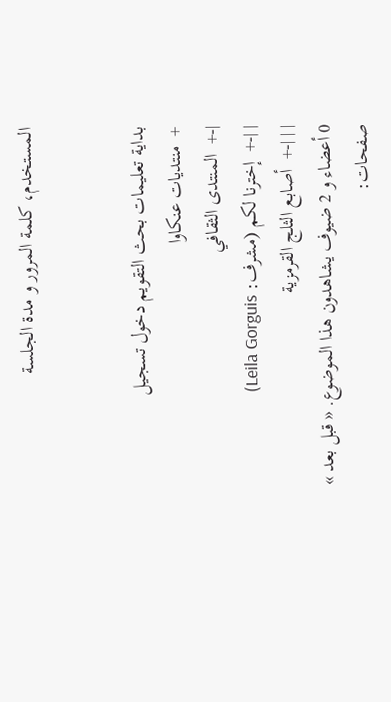المستخدم، كلمة المرور و مدة الجلسة


بداية تعليمات بحث التقويم دخول تسجيل
+  منتديات عنكاوا
|-+  المنتدى الثقافي
| |-+  إخترنا لكم (مشرف: Leila Gorguis)
| | |-+  أصابع الثلج القرمزية
0 أعضاء و 2 ضيوف يشاهدون هذا الموضوع. « قبل بعد »
صفحات: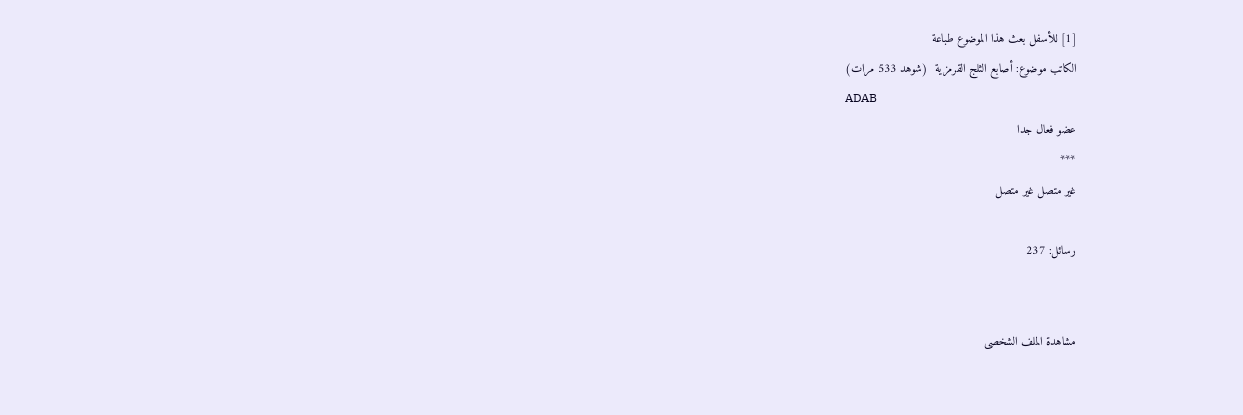[1] للأسفل بعث هذا الموضوع طباعة
الكاتب موضوع: أصابع الثلج القرمزية  (شوهد 533 مرات)
ADAB
عضو فعال جدا
***
غير متصل غير متصل

رسائل: 237


مشاهدة الملف الشخصى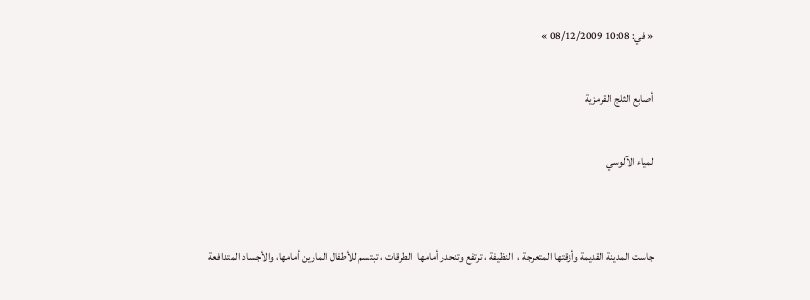« في: 10:08 08/12/2009 »

أصابع الثلج القرمزية

لمياء الآلوسي


جاست المدينة القديمة وأزقتها المتعرجة ،  النظيفة ، ترتفع وتنحدر أمامها  الطرقات ، تبتسم للأطفال المارين أمامها، والأجساد المتدافعة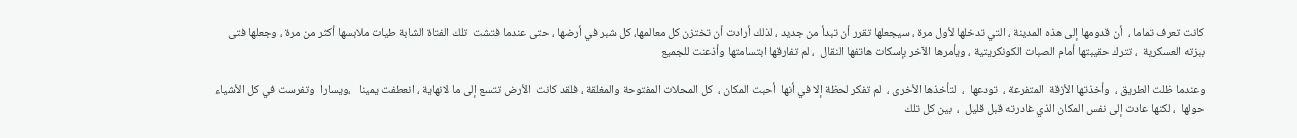كانت تعرف تماما ،  أن قدومها إلى هذه المدينة ، التي تدخلها لأول مرة ، سيجعلها تقرر أن تبدأ من جديد ، لذلك أرادت أن تختزن كل معالمها، كل شبر في أرضها ، حتى عندما فتشت  تلك الفتاة الشابة طيات ملابسها أكثر من مرة ، وجعلها فتى ببزته العسكرية  ، تترك حقيبتها أمام الصبات الكونكريتية ، ويأمرها الآخر بإسكات هاتفها النقال  ، لم تفارقها ابتسامتها وأذعنت للجميع

وعندما ظلت الطريق ،  وأخذتها الأزقة  المتفرعة ،  تودعها  ،  لتأخذها الأخرى ،  لم تفكر لحظة إلا في أنها  أحبت المكان ،  كل المحلات المفتوحة والمغلقة ، فلقد كانت  الأرض تتسع إلى ما لانهاية ، انعطفت يمينا   ،ويسارا  وتفرست في كل الأشياء حولها  ، لكنها عادت إلى نفس المكان الذي غادرته قبل قليل  ،  بين كل تلك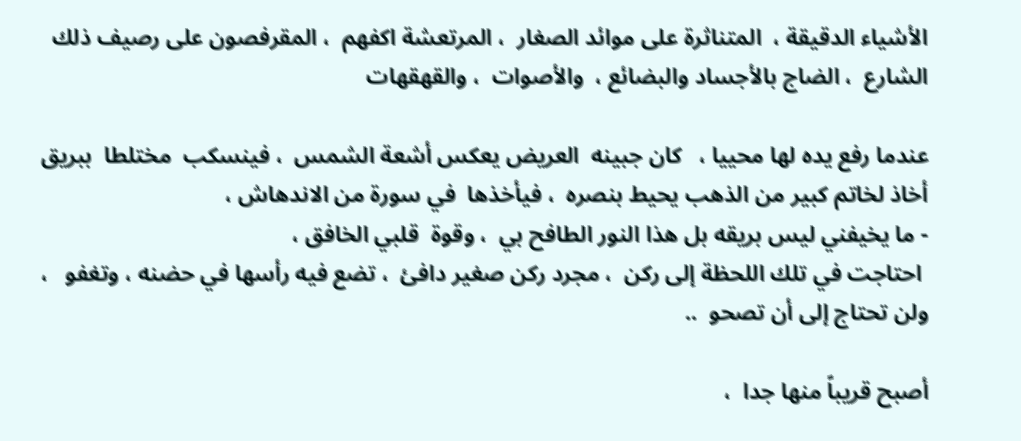الأشياء الدقيقة ،  المتناثرة على موائد الصغار  ، المرتعشة اكفهم  ، المقرفصون على رصيف ذلك الشارع  ، الضاج بالأجساد والبضائع ،  والأصوات  ، والقهقهات

عندما رفع يده لها محييا ،   كان جبينه  العريض يعكس أشعة الشمس  ، فينسكب  مختلطا  ببريق أخاذ لخاتم كبير من الذهب يحيط بنصره  ، فيأخذها  في سورة من الاندهاش ،
- ما يخيفني ليس بريقه بل هذا النور الطافح بي  ، وقوة  قلبي الخافق ،
 احتاجت في تلك اللحظة إلى ركن  ، مجرد ركن صغير دافئ  ، تضع فيه رأسها في حضنه ، وتغفو   ، ولن تحتاج إلى أن تصحو  ..

أصبح قريباً منها جدا  ،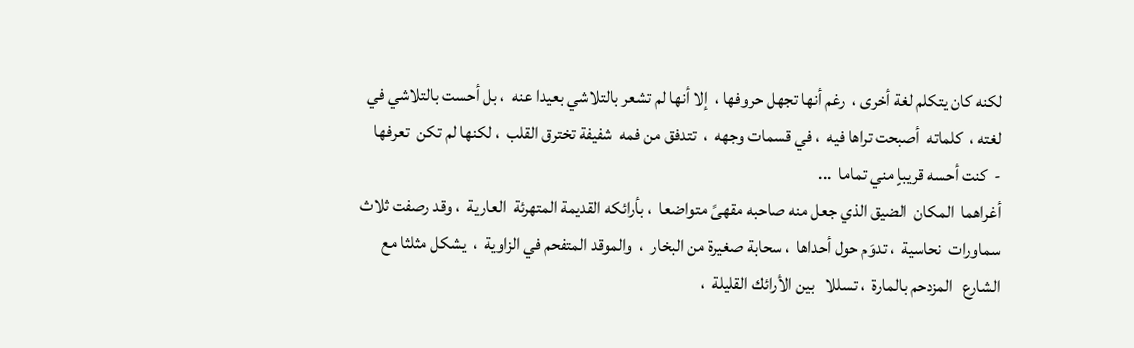لكنه كان يتكلم لغة أخرى ،  رغم أنها تجهل حروفها ،  إلا أنها لم تشعر بالتلاشي بعيدا عنه  ، بل أحست بالتلاشي في لغته ،  كلماته  أصبحت تراها فيه  ، في قسمات وجهه  ،  تتدفق من فمه  شفيفة تخترق القلب  ، لكنها لم تكن  تعرفها
-  كنت أحسه قريباٍ مني تماما  ...
أغراهما  المكان  الضيق الذي جعل منه صاحبه مقهىً متواضعا  ، بأرائكه القديمة المتهرئة  العارية  ، وقد رصفت ثلاث سماورات  نحاسية  ، تدوَم حول أحداها  ، سحابة صغيرة من البخار  ،  والموقد المتفحم في الزاوية  ،  يشكل مثلثا مع  الشارع   المزدحم بالمارة  ، تسللا   بين الأرائك القليلة  ،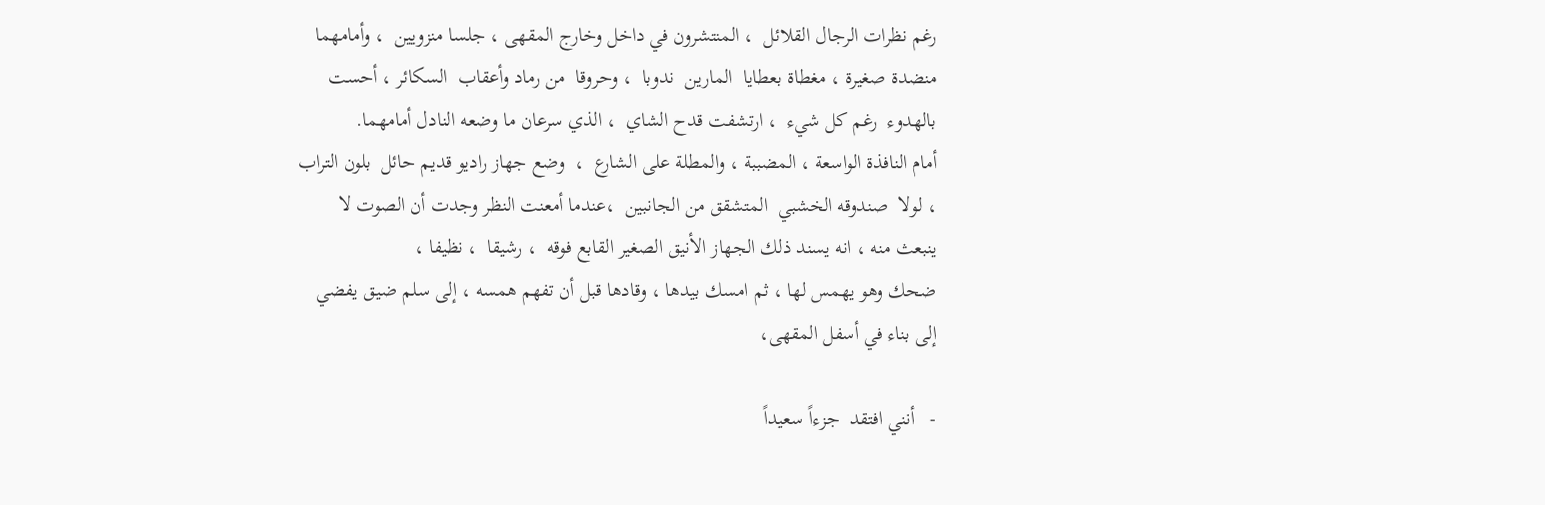رغم نظرات الرجال القلائل  ، المنتشرون في داخل وخارج المقهى ، جلسا منزويين  ، وأمامهما منضدة صغيرة ، مغطاة بعطايا  المارين  ندوبا  ، وحروقا  من رماد وأعقاب  السكائر ، أحست بالهدوء  رغم كل شيء  ، ارتشفت قدح الشاي  ، الذي سرعان ما وضعه النادل أمامهما.
أمام النافذة الواسعة ، المضببة ، والمطلة على الشارع  ،  وضع جهاز راديو قديم حائل  بلون التراب  ، لولا  صندوقه الخشبي  المتشقق من الجانبين  ،عندما أمعنت النظر وجدت أن الصوت لا ينبعث منه ، انه يسند ذلك الجهاز الأنيق الصغير القابع فوقه  ، رشيقا  ، نظيفا ،
ضحك وهو يهمس لها ، ثم امسك بيدها ، وقادها قبل أن تفهم همسه ، إلى سلم ضيق يفضي إلى بناء في أسفل المقهى،

-   أنني افتقد  جزءاً سعيداً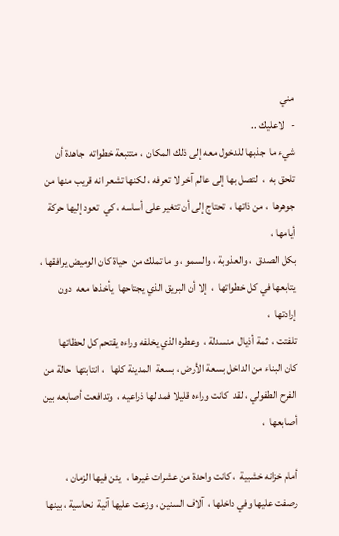مني
-   لاعليك ..
شيء ما  جذبها للدخول معه إلى ذلك المكان  ، متتبعة خطواته  جاهدة أن تلحق به  ،  لتصل بها إلى عالم آخر لا تعرفه ، لكنها تشعر انه قريب منها من جوهرها  ، من ذاتها ،  تحتاج إلى أن تتغير على أساسه ، كي  تعود إليها حركة أيامها ،
بكل الصدق  ، والعذوبة ، والسمو ، و ما تملك من  حياة كان الوميض يرافقها ،  يتابعها في كل خطواتها  ،  إلا أن البريق الذي يجتاحها  يأخذها معه  دون إرادتها  ،
تلفتت ،  ثمة أذيال  منسدلة ،  وعطره الذي يخلفه وراءه يقتحم كل لحظاتها
كان البناء من الداخل بسعة الأرض ، بسعة  المدينة كلها   ، انتابتها  حالة من الفرح الطفولي ، لقد  كانت وراءه قليلا فمد لها ذراعيه ،  وتدافعت أصابعه بين أصابعها  ،

أمام خزانه خشبية  ، كانت واحدة من عشرات غيرها ،   يئن فيها الزمان ،  رصفت عليها وفي داخلها ،  آلاف السنين ، وزعت عليها آنية  نحاسية ، بينها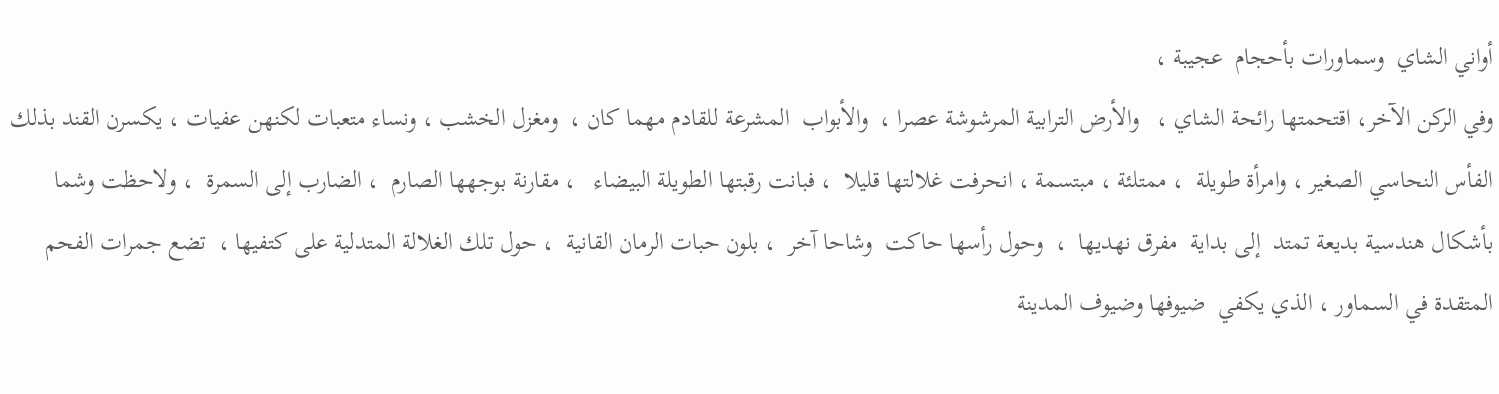أواني الشاي  وسماورات بأحجام  عجيبة ،
وفي الركن الآخر، اقتحمتها رائحة الشاي ،   والأرض الترابية المرشوشة عصرا ،  والأبواب  المشرعة للقادم مهما كان ،  ومغزل الخشب ، ونساء متعبات لكنهن عفيات ، يكسرن القند بذلك الفأس النحاسي الصغير ، وامرأة طويلة  ، ممتلئة ، مبتسمة ، انحرفت غلالتها قليلا  ، فبانت رقبتها الطويلة البيضاء   ، مقارنة بوجهها الصارم  ، الضارب إلى السمرة  ، ولاحظت وشما  بأشكال هندسية بديعة تمتد  إلى بداية  مفرق نهديها  ،  وحول رأسها حاكت  وشاحا آخر  ، بلون حبات الرمان القانية  ، حول تلك الغلالة المتدلية على كتفيها ،  تضع جمرات الفحم المتقدة في السماور ، الذي يكفي  ضيوفها وضيوف المدينة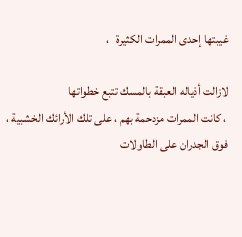غيبتها إحدى الممرات الكثيرة   ،

لازالت أذياله العبقة بالمسك تتبع خطواتها
 ، كانت الممرات مزدحمة بهم ، على تلك الأرائك الخشبية ، فوق الجدران على الطاولات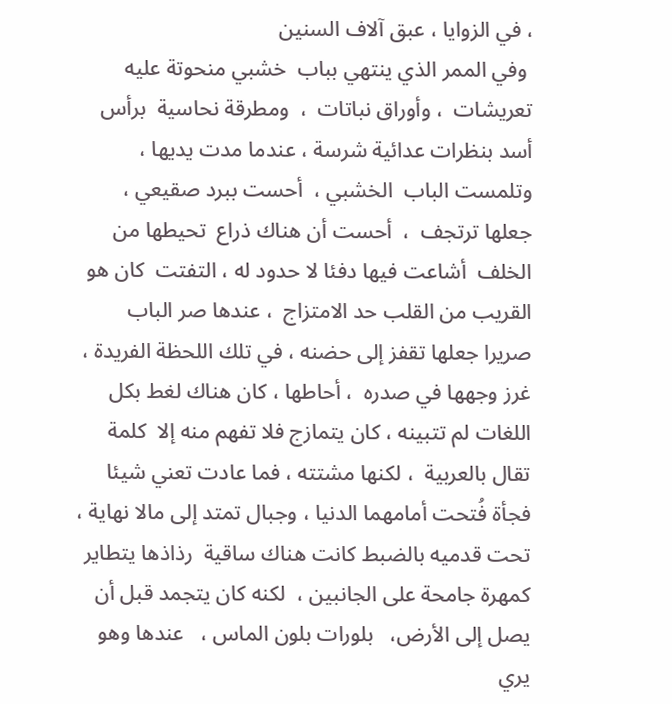، في الزوايا ، عبق آلاف السنين
 وفي الممر الذي ينتهي بباب  خشبي منحوتة عليه تعريشات  ، وأوراق نباتات  ،  ومطرقة نحاسية  برأس أسد بنظرات عدائية شرسة ، عندما مدت يديها ،  وتلمست الباب  الخشبي ،  أحست ببرد صقيعي ،  جعلها ترتجف  ،  أحست أن هناك ذراع  تحيطها من الخلف  أشاعت فيها دفئا لا حدود له ، التفتت  كان هو   القريب من القلب حد الامتزاج  ، عندها صر الباب صريرا جعلها تقفز إلى حضنه ، في تلك اللحظة الفريدة ، غرز وجهها في صدره  ، أحاطها ، كان هناك لغط بكل اللغات لم تتبينه ، كان يتمازج فلا تفهم منه إلا  كلمة تقال بالعربية  ، لكنها مشتته ، فما عادت تعني شيئا
فجأة فُتحت أمامهما الدنيا ، وجبال تمتد إلى مالا نهاية ، تحت قدميه بالضبط كانت هناك ساقية  رذاذها يتطاير كمهرة جامحة على الجانبين ،  لكنه كان يتجمد قبل أن يصل إلى الأرض،   بلورات بلون الماس ،   عندها وهو يري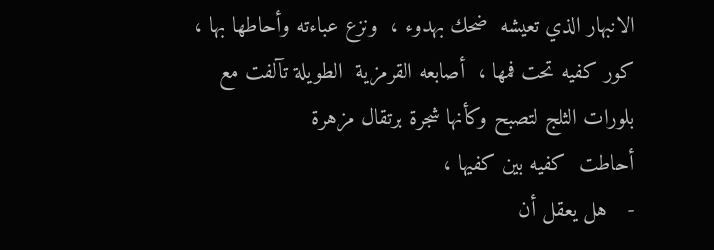الانبهار الذي تعيشه  ضحك بهدوء ،  ونزع عباءته وأحاطها بها ،   كور كفيه تحت فمها ،  أصابعه القرمزية  الطويلة تآلفت مع بلورات الثلج لتصبح وكأنها شجرة برتقال مزهرة
أحاطت  كفيه بين كفيها ،
-   هل يعقل أن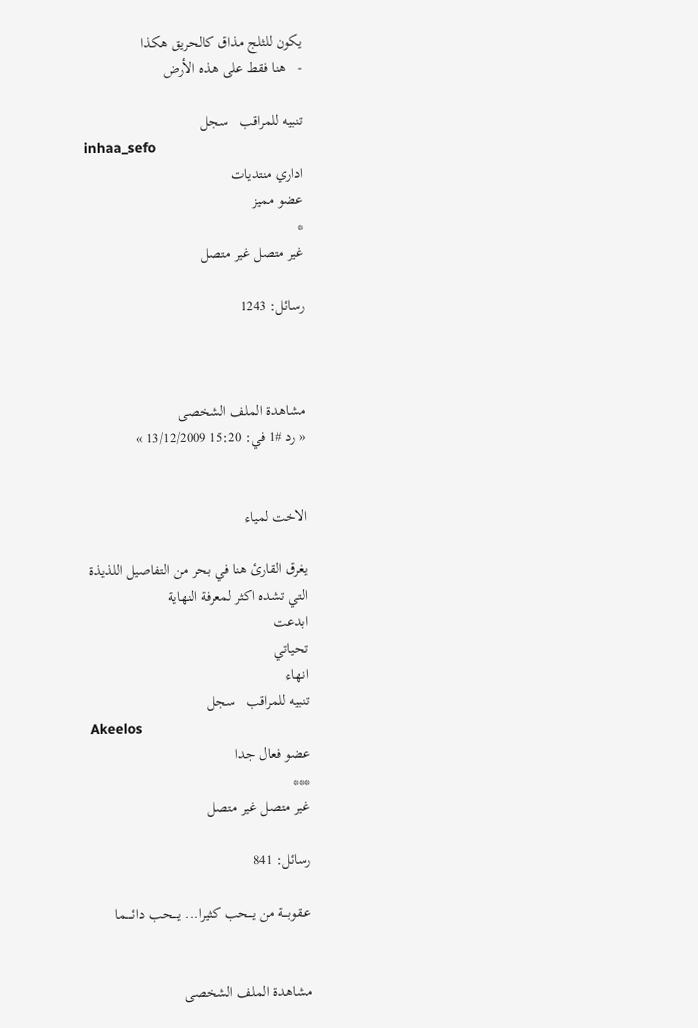يكون للثلج مذاق كالحريق هكذا
-   هنا فقط على هذه الأرض

تنبيه للمراقب   سجل
inhaa_sefo
اداري منتديات
عضو مميز
*
غير متصل غير متصل

رسائل: 1243



مشاهدة الملف الشخصى
« رد #1 في: 15:20 13/12/2009 »


الاخت لمياء

يغرق القارئ هنا في بحر من التفاصيل اللذيذة
التي تشده اكثر لمعرفة النهاية
ابدعت
تحياتي
انهاء
تنبيه للمراقب   سجل
Akeelos
عضو فعال جدا
***
غير متصل غير متصل

رسائل: 841

عـقوبـــة من يـــحب كثيرا... يــــحب دائـــــما


مشاهدة الملف الشخصى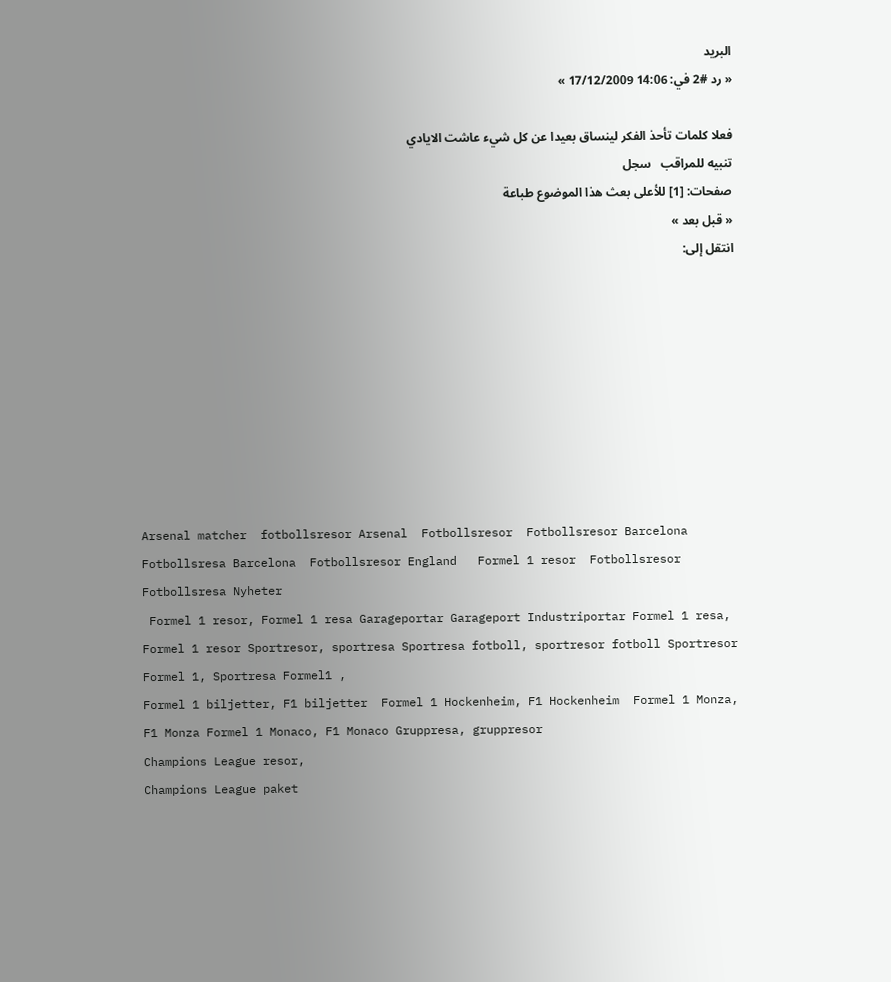البريد
« رد #2 في: 14:06 17/12/2009 »

فعلا كلمات تأحذ الفكر لينساق بعيدا عن كل شيء عاشت الايادي
تنبيه للمراقب   سجل
صفحات: [1] للأعلى بعث هذا الموضوع طباعة
« قبل بعد »
انتقل إلى:









Arsenal matcher  fotbollsresor Arsenal  Fotbollsresor  Fotbollsresor Barcelona  Fotbollsresa Barcelona  Fotbollsresor England   Formel 1 resor  Fotbollsresor Fotbollsresa Nyheter
 Formel 1 resor, Formel 1 resa Garageportar Garageport Industriportar Formel 1 resa, Formel 1 resor Sportresor, sportresa Sportresa fotboll, sportresor fotboll Sportresor Formel 1, Sportresa Formel1 ,
Formel 1 biljetter, F1 biljetter  Formel 1 Hockenheim, F1 Hockenheim  Formel 1 Monza, F1 Monza Formel 1 Monaco, F1 Monaco Gruppresa, gruppresor
Champions League resor,
Champions League paket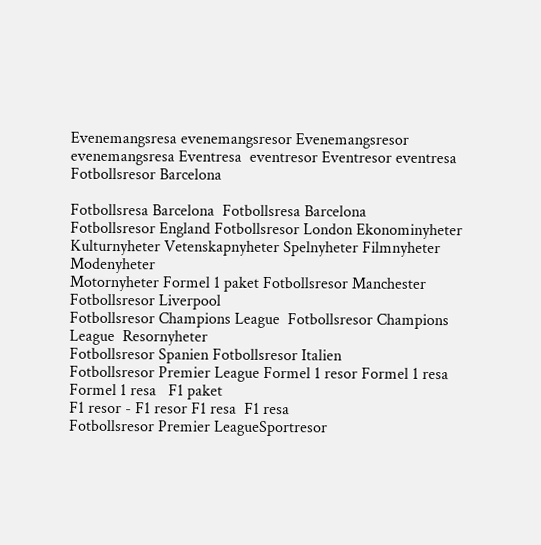Evenemangsresa evenemangsresor Evenemangsresor evenemangsresa Eventresa  eventresor Eventresor eventresa  Fotbollsresor Barcelona

Fotbollsresa Barcelona  Fotbollsresa Barcelona
Fotbollsresor England Fotbollsresor London Ekonominyheter Kulturnyheter Vetenskapnyheter Spelnyheter Filmnyheter Modenyheter
Motornyheter Formel 1 paket Fotbollsresor Manchester Fotbollsresor Liverpool
Fotbollsresor Champions League  Fotbollsresor Champions League  Resornyheter
Fotbollsresor Spanien Fotbollsresor Italien
Fotbollsresor Premier League Formel 1 resor Formel 1 resa  Formel 1 resa   F1 paket
F1 resor - F1 resor F1 resa  F1 resa
Fotbollsresor Premier LeagueSportresor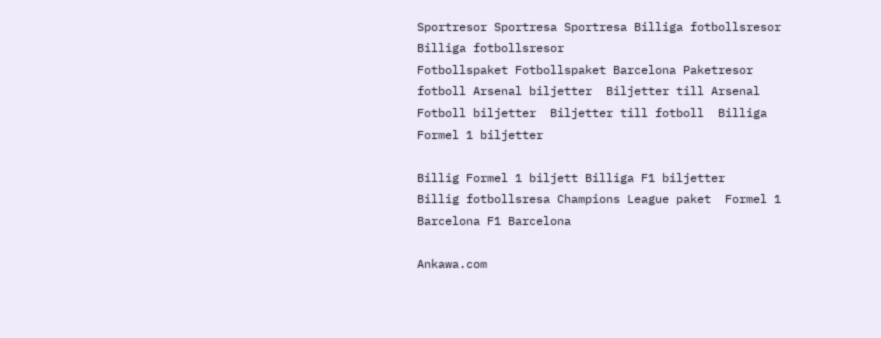Sportresor Sportresa Sportresa Billiga fotbollsresor  Billiga fotbollsresor
Fotbollspaket Fotbollspaket Barcelona Paketresor fotboll Arsenal biljetter  Biljetter till Arsenal  Fotboll biljetter  Biljetter till fotboll  Billiga Formel 1 biljetter

Billig Formel 1 biljett Billiga F1 biljetter
Billig fotbollsresa Champions League paket  Formel 1 Barcelona F1 Barcelona

Ankawa.com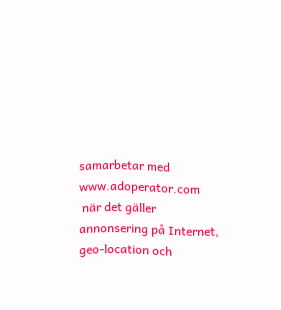samarbetar med www.adoperator.com
 när det gäller annonsering på Internet, geo-location och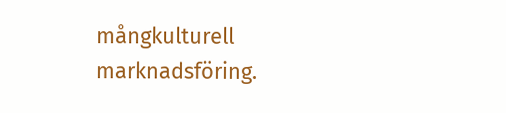mångkulturell marknadsföring.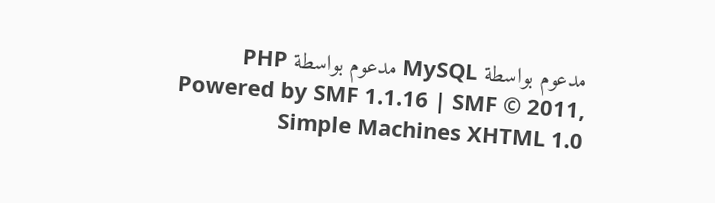مدعوم بواسطة MySQL مدعوم بواسطة PHP Powered by SMF 1.1.16 | SMF © 2011, Simple Machines XHTML 1.0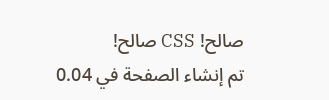صالح! CSS صالح!
تم إنشاء الصفحة في 0.04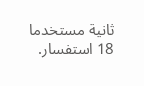ثانية مستخدما 18 استفسار.